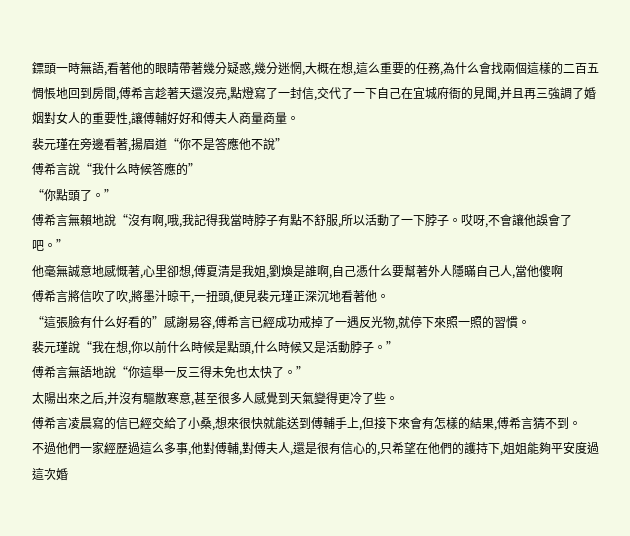鏢頭一時無語,看著他的眼睛帶著幾分疑惑,幾分迷惘,大概在想,這么重要的任務,為什么會找兩個這樣的二百五
惆悵地回到房間,傅希言趁著天還沒亮,點燈寫了一封信,交代了一下自己在宜城府衙的見聞,并且再三強調了婚姻對女人的重要性,讓傅輔好好和傅夫人商量商量。
裴元瑾在旁邊看著,揚眉道“你不是答應他不說”
傅希言說“我什么時候答應的”
“你點頭了。”
傅希言無賴地說“沒有啊,哦,我記得我當時脖子有點不舒服,所以活動了一下脖子。哎呀,不會讓他誤會了吧。”
他毫無誠意地感慨著,心里卻想,傅夏清是我姐,劉煥是誰啊,自己憑什么要幫著外人隱瞞自己人,當他傻啊
傅希言將信吹了吹,將墨汁晾干,一扭頭,便見裴元瑾正深沉地看著他。
“這張臉有什么好看的”感謝易容,傅希言已經成功戒掉了一遇反光物,就停下來照一照的習慣。
裴元瑾說“我在想,你以前什么時候是點頭,什么時候又是活動脖子。”
傅希言無語地說“你這舉一反三得未免也太快了。”
太陽出來之后,并沒有驅散寒意,甚至很多人感覺到天氣變得更冷了些。
傅希言凌晨寫的信已經交給了小桑,想來很快就能送到傅輔手上,但接下來會有怎樣的結果,傅希言猜不到。
不過他們一家經歷過這么多事,他對傅輔,對傅夫人,還是很有信心的,只希望在他們的護持下,姐姐能夠平安度過這次婚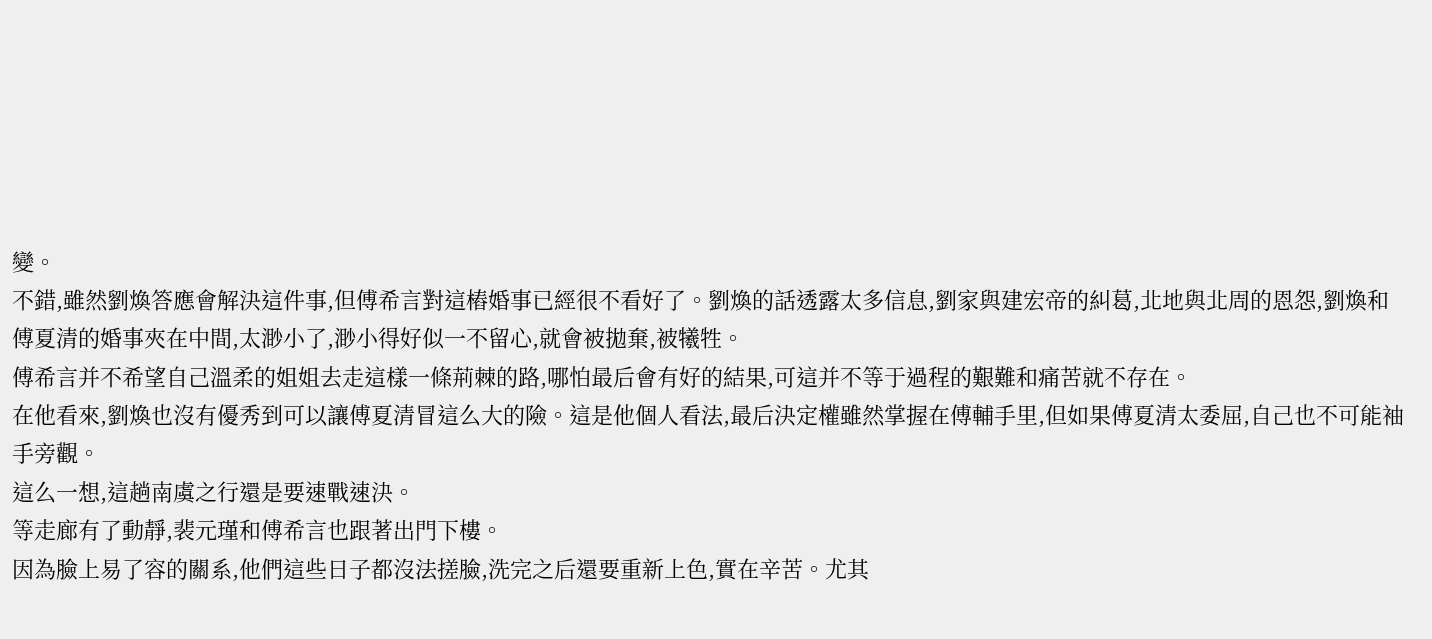變。
不錯,雖然劉煥答應會解決這件事,但傅希言對這樁婚事已經很不看好了。劉煥的話透露太多信息,劉家與建宏帝的糾葛,北地與北周的恩怨,劉煥和傅夏清的婚事夾在中間,太渺小了,渺小得好似一不留心,就會被拋棄,被犧牲。
傅希言并不希望自己溫柔的姐姐去走這樣一條荊棘的路,哪怕最后會有好的結果,可這并不等于過程的艱難和痛苦就不存在。
在他看來,劉煥也沒有優秀到可以讓傅夏清冒這么大的險。這是他個人看法,最后決定權雖然掌握在傅輔手里,但如果傅夏清太委屈,自己也不可能袖手旁觀。
這么一想,這趟南虞之行還是要速戰速決。
等走廊有了動靜,裴元瑾和傅希言也跟著出門下樓。
因為臉上易了容的關系,他們這些日子都沒法搓臉,洗完之后還要重新上色,實在辛苦。尤其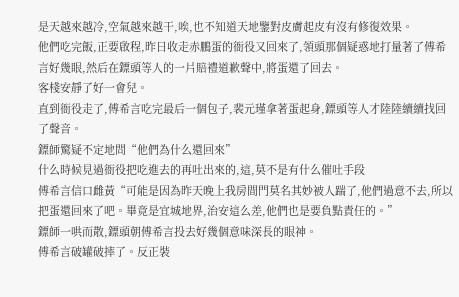是天越來越冷,空氣越來越干,唉,也不知道天地鑒對皮膚起皮有沒有修復效果。
他們吃完飯,正要啟程,昨日收走赤鵬蛋的衙役又回來了,領頭那個疑惑地打量著了傅希言好幾眼,然后在鏢頭等人的一片賠禮道歉聲中,將蛋還了回去。
客棧安靜了好一會兒。
直到衙役走了,傅希言吃完最后一個包子,裴元瑾拿著蛋起身,鏢頭等人才陸陸續續找回了聲音。
鏢師驚疑不定地問“他們為什么還回來”
什么時候見過衙役把吃進去的再吐出來的,這,莫不是有什么催吐手段
傅希言信口雌黃“可能是因為昨天晚上我房間門莫名其妙被人踹了,他們過意不去,所以把蛋還回來了吧。畢竟是宜城地界,治安這么差,他們也是要負點責任的。”
鏢師一哄而散,鏢頭朝傅希言投去好幾個意味深長的眼神。
傅希言破罐破摔了。反正裝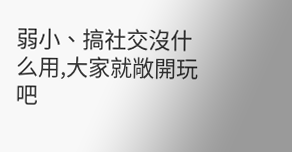弱小、搞社交沒什么用,大家就敞開玩吧